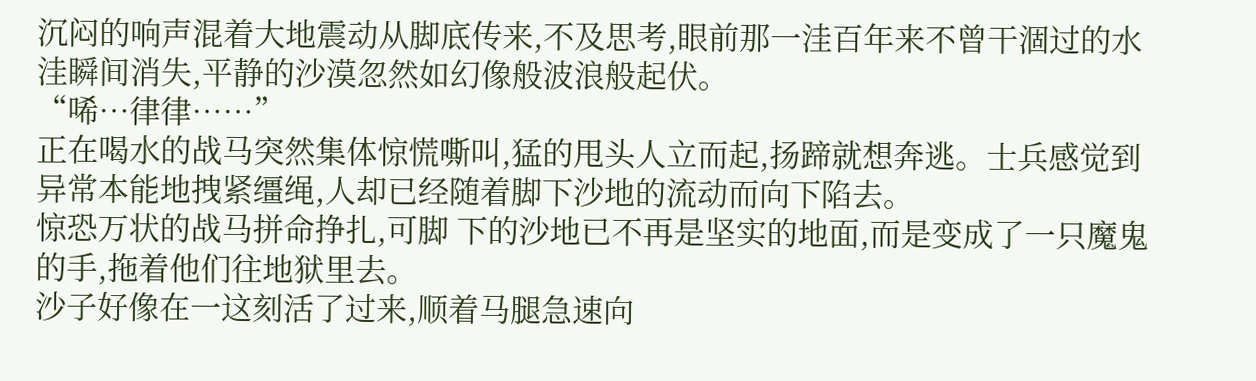沉闷的响声混着大地震动从脚底传来,不及思考,眼前那一洼百年来不曾干涸过的水洼瞬间消失,平静的沙漠忽然如幻像般波浪般起伏。
“唏…律律……”
正在喝水的战马突然集体惊慌嘶叫,猛的甩头人立而起,扬蹄就想奔逃。士兵感觉到异常本能地拽紧缰绳,人却已经随着脚下沙地的流动而向下陷去。
惊恐万状的战马拼命挣扎,可脚 下的沙地已不再是坚实的地面,而是变成了一只魔鬼的手,拖着他们往地狱里去。
沙子好像在一这刻活了过来,顺着马腿急速向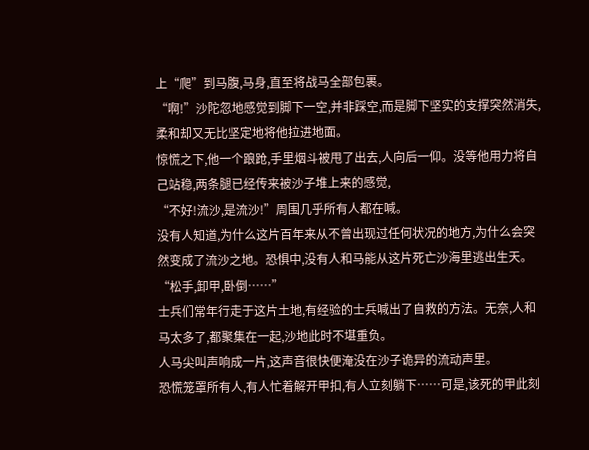上“爬”到马腹,马身,直至将战马全部包裹。
“啊!”沙陀忽地感觉到脚下一空,并非踩空,而是脚下坚实的支撑突然消失,柔和却又无比坚定地将他拉进地面。
惊慌之下,他一个踉跄,手里烟斗被甩了出去,人向后一仰。没等他用力将自己站稳,两条腿已经传来被沙子堆上来的感觉,
“不好!流沙,是流沙!”周围几乎所有人都在喊。
没有人知道,为什么这片百年来从不曾出现过任何状况的地方,为什么会突然变成了流沙之地。恐惧中,没有人和马能从这片死亡沙海里逃出生天。
“松手,卸甲,卧倒……”
士兵们常年行走于这片土地,有经验的士兵喊出了自救的方法。无奈,人和马太多了,都聚集在一起,沙地此时不堪重负。
人马尖叫声响成一片,这声音很快便淹没在沙子诡异的流动声里。
恐慌笼罩所有人,有人忙着解开甲扣,有人立刻躺下……可是,该死的甲此刻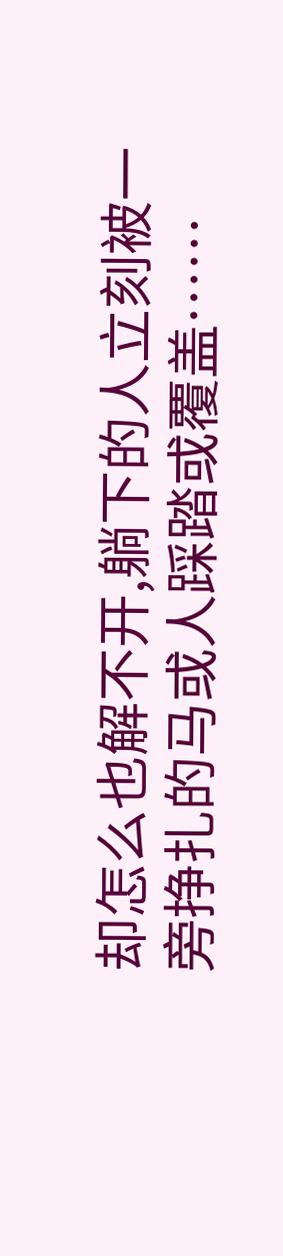却怎么也解不开,躺下的人立刻被一旁挣扎的马或人踩踏或覆盖……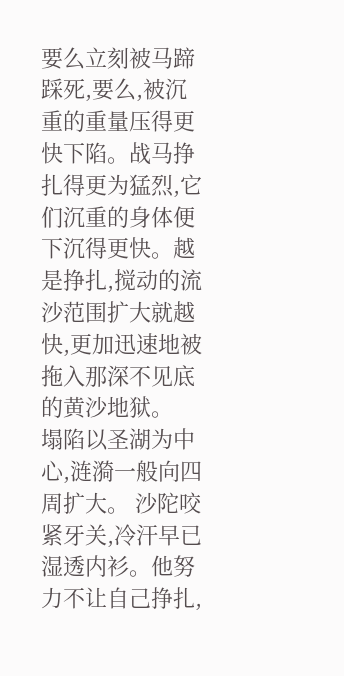要么立刻被马蹄踩死,要么,被沉重的重量压得更快下陷。战马挣扎得更为猛烈,它们沉重的身体便下沉得更快。越是挣扎,搅动的流沙范围扩大就越快,更加迅速地被拖入那深不见底的黄沙地狱。
塌陷以圣湖为中心,涟漪一般向四周扩大。 沙陀咬紧牙关,冷汗早已湿透内衫。他努力不让自己挣扎,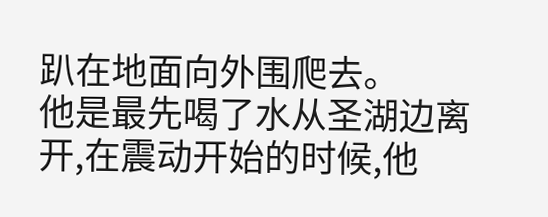趴在地面向外围爬去。
他是最先喝了水从圣湖边离开,在震动开始的时候,他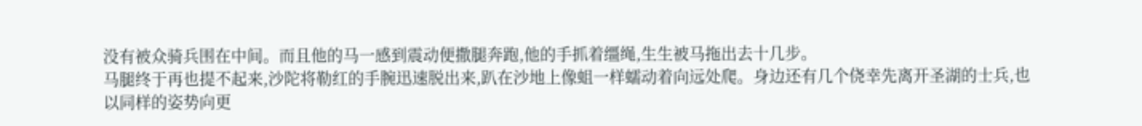没有被众骑兵围在中间。而且他的马一感到震动便撒腿奔跑,他的手抓着缰绳,生生被马拖出去十几步。
马腿终于再也提不起来,沙陀将勒红的手腕迅速脱出来,趴在沙地上像蛆一样蠕动着向远处爬。身边还有几个侥幸先离开圣湖的士兵,也以同样的姿势向更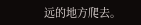远的地方爬去。